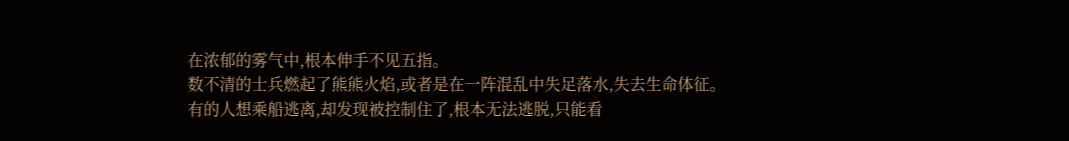在浓郁的雾气中,根本伸手不见五指。
数不清的士兵燃起了熊熊火焰,或者是在一阵混乱中失足落水,失去生命体征。
有的人想乘船逃离,却发现被控制住了,根本无法逃脱,只能看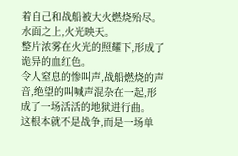着自己和战船被大火燃烧殆尽。
水面之上,火光映天。
整片浓雾在火光的照耀下,形成了诡异的血红色。
令人窒息的惨叫声,战船燃烧的声音,绝望的叫喊声混杂在一起,形成了一场活活的地狱进行曲。
这根本就不是战争,而是一场单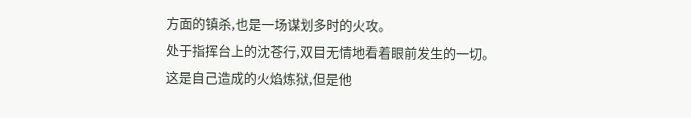方面的镇杀,也是一场谋划多时的火攻。
处于指挥台上的沈苍行,双目无情地看着眼前发生的一切。
这是自己造成的火焰炼狱,但是他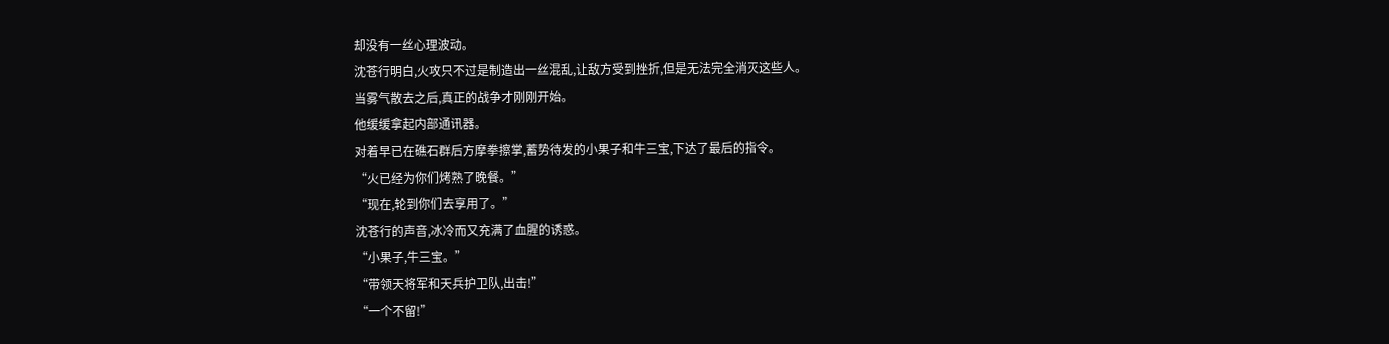却没有一丝心理波动。
沈苍行明白,火攻只不过是制造出一丝混乱,让敌方受到挫折,但是无法完全消灭这些人。
当雾气散去之后,真正的战争才刚刚开始。
他缓缓拿起内部通讯器。
对着早已在礁石群后方摩拳擦掌,蓄势待发的小果子和牛三宝,下达了最后的指令。
“火已经为你们烤熟了晚餐。”
“现在,轮到你们去享用了。”
沈苍行的声音,冰冷而又充满了血腥的诱惑。
“小果子,牛三宝。”
“带领天将军和天兵护卫队,出击!”
“一个不留!”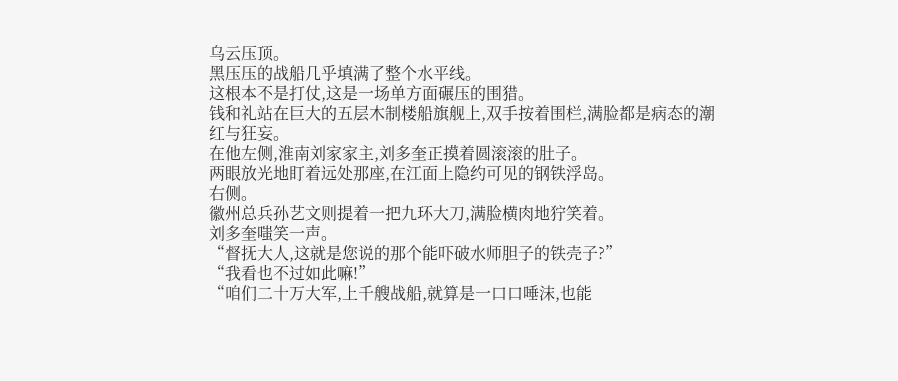乌云压顶。
黑压压的战船几乎填满了整个水平线。
这根本不是打仗,这是一场单方面碾压的围猎。
钱和礼站在巨大的五层木制楼船旗舰上,双手按着围栏,满脸都是病态的潮红与狂妄。
在他左侧,淮南刘家家主,刘多奎正摸着圆滚滚的肚子。
两眼放光地盯着远处那座,在江面上隐约可见的钢铁浮岛。
右侧。
徽州总兵孙艺文则提着一把九环大刀,满脸横肉地狞笑着。
刘多奎嗤笑一声。
“督抚大人,这就是您说的那个能吓破水师胆子的铁壳子?”
“我看也不过如此嘛!”
“咱们二十万大军,上千艘战船,就算是一口口唾沫,也能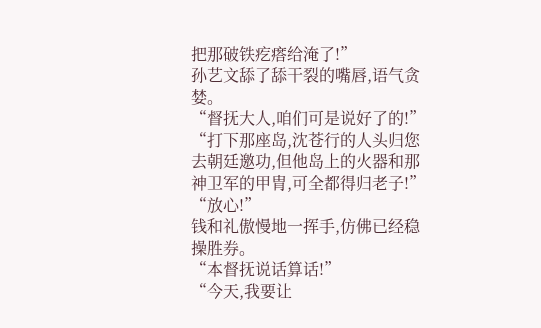把那破铁疙瘩给淹了!”
孙艺文舔了舔干裂的嘴唇,语气贪婪。
“督抚大人,咱们可是说好了的!”
“打下那座岛,沈苍行的人头归您去朝廷邀功,但他岛上的火器和那神卫军的甲胄,可全都得归老子!”
“放心!”
钱和礼傲慢地一挥手,仿佛已经稳操胜券。
“本督抚说话算话!”
“今天,我要让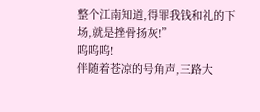整个江南知道,得罪我钱和礼的下场,就是挫骨扬灰!”
呜呜呜!
伴随着苍凉的号角声,三路大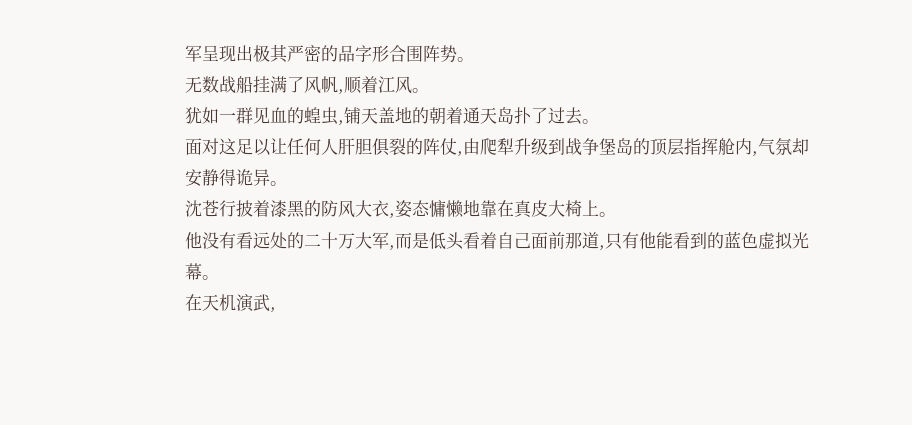军呈现出极其严密的品字形合围阵势。
无数战船挂满了风帆,顺着江风。
犹如一群见血的蝗虫,铺天盖地的朝着通天岛扑了过去。
面对这足以让任何人肝胆俱裂的阵仗,由爬犁升级到战争堡岛的顶层指挥舱内,气氛却安静得诡异。
沈苍行披着漆黑的防风大衣,姿态慵懒地靠在真皮大椅上。
他没有看远处的二十万大军,而是低头看着自己面前那道,只有他能看到的蓝色虚拟光幕。
在天机演武,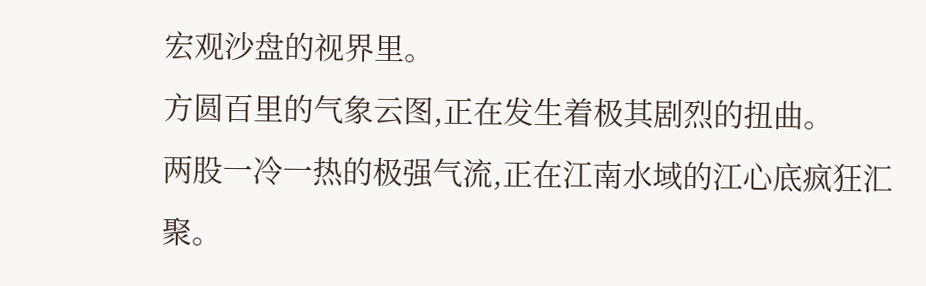宏观沙盘的视界里。
方圆百里的气象云图,正在发生着极其剧烈的扭曲。
两股一冷一热的极强气流,正在江南水域的江心底疯狂汇聚。